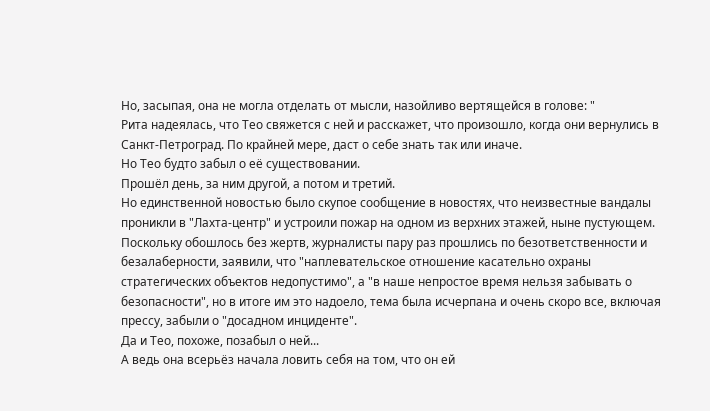Но, засыпая, она не могла отделать от мысли, назойливо вертящейся в голове: "
Рита надеялась, что Тео свяжется с ней и расскажет, что произошло, когда они вернулись в Санкт-Петроград. По крайней мере, даст о себе знать так или иначе.
Но Тео будто забыл о её существовании.
Прошёл день, за ним другой, а потом и третий.
Но единственной новостью было скупое сообщение в новостях, что неизвестные вандалы проникли в "Лахта-центр" и устроили пожар на одном из верхних этажей, ныне пустующем. Поскольку обошлось без жертв, журналисты пару раз прошлись по безответственности и безалаберности, заявили, что "наплевательское отношение касательно охраны стратегических объектов недопустимо", а "в наше непростое время нельзя забывать о безопасности", но в итоге им это надоело, тема была исчерпана и очень скоро все, включая прессу, забыли о "досадном инциденте".
Да и Тео, похоже, позабыл о ней...
А ведь она всерьёз начала ловить себя на том, что он ей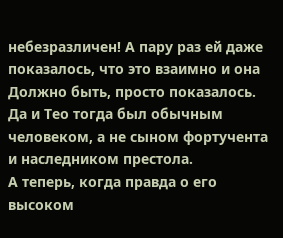небезразличен! А пару раз ей даже показалось, что это взаимно и она
Должно быть, просто показалось.
Да и Тео тогда был обычным человеком, а не сыном фортучента и наследником престола.
А теперь, когда правда о его высоком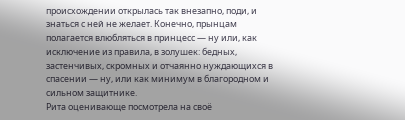происхождении открылась так внезапно, поди, и знаться с ней не желает. Конечно, прынцам полагается влюбляться в принцесс — ну или, как исключение из правила, в золушек: бедных, застенчивых, скромных и отчаянно нуждающихся в спасении — ну, или как минимум в благородном и сильном защитнике.
Рита оценивающе посмотрела на своё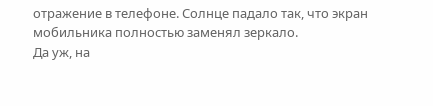отражение в телефоне. Солнце падало так, что экран мобильника полностью заменял зеркало.
Да уж, на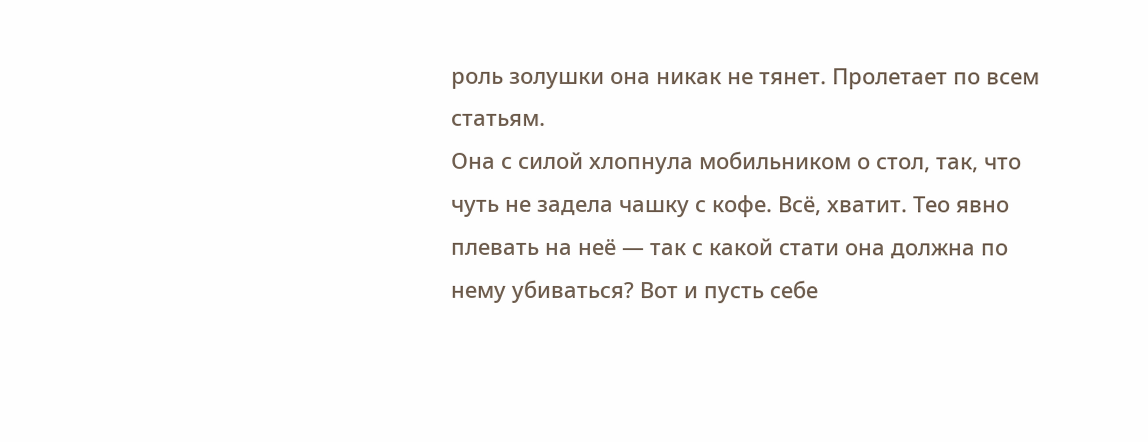роль золушки она никак не тянет. Пролетает по всем статьям.
Она с силой хлопнула мобильником о стол, так, что чуть не задела чашку с кофе. Всё, хватит. Тео явно плевать на неё — так с какой стати она должна по нему убиваться? Вот и пусть себе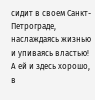сидит в своем Санкт-Петрограде, наслаждаясь жизнью и упиваясь властью! А ей и здесь хорошо, в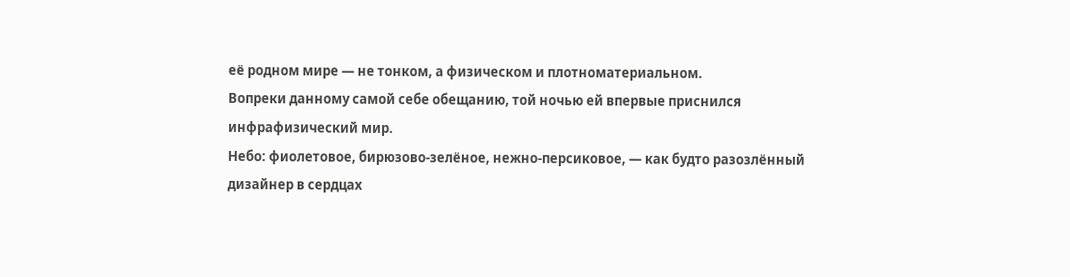её родном мире — не тонком, а физическом и плотноматериальном.
Вопреки данному самой себе обещанию, той ночью ей впервые приснился инфрафизический мир.
Небо: фиолетовое, бирюзово-зелёное, нежно-персиковое, — как будто разозлённый дизайнер в сердцах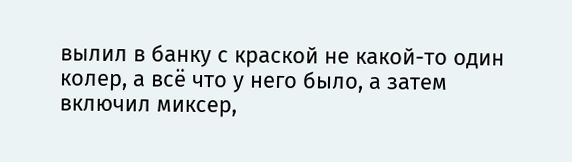вылил в банку с краской не какой-то один колер, а всё что у него было, а затем включил миксер,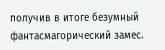получив в итоге безумный фантасмагорический замес.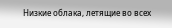Низкие облака, летящие во всех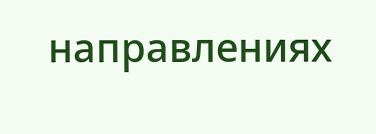направлениях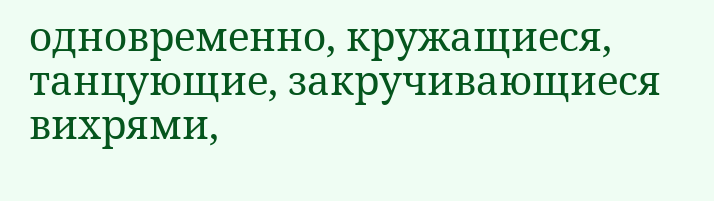одновременно, кружащиеся, танцующие, закручивающиеся вихрями,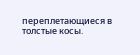переплетающиеся в толстые косы.